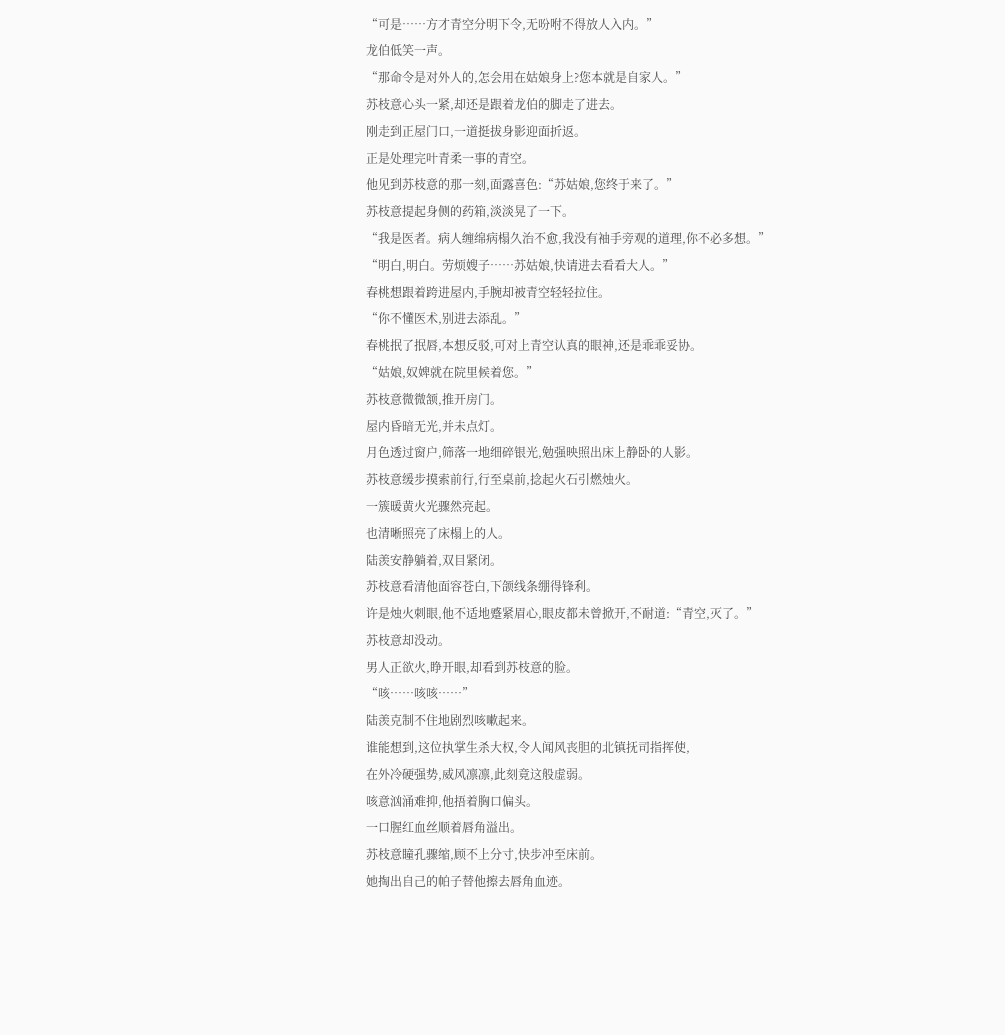“可是……方才青空分明下令,无吩咐不得放人入内。”
龙伯低笑一声。
“那命令是对外人的,怎会用在姑娘身上?您本就是自家人。”
苏枝意心头一紧,却还是跟着龙伯的脚走了进去。
刚走到正屋门口,一道挺拔身影迎面折返。
正是处理完叶青柔一事的青空。
他见到苏枝意的那一刻,面露喜色:“苏姑娘,您终于来了。”
苏枝意提起身侧的药箱,淡淡晃了一下。
“我是医者。病人缠绵病榻久治不愈,我没有袖手旁观的道理,你不必多想。”
“明白,明白。劳烦嫂子……苏姑娘,快请进去看看大人。”
春桃想跟着跨进屋内,手腕却被青空轻轻拉住。
“你不懂医术,别进去添乱。”
春桃抿了抿唇,本想反驳,可对上青空认真的眼神,还是乖乖妥协。
“姑娘,奴婢就在院里候着您。”
苏枝意微微颔,推开房门。
屋内昏暗无光,并未点灯。
月色透过窗户,筛落一地细碎银光,勉强映照出床上静卧的人影。
苏枝意缓步摸索前行,行至桌前,捻起火石引燃烛火。
一簇暖黄火光骤然亮起。
也清晰照亮了床榻上的人。
陆羡安静躺着,双目紧闭。
苏枝意看清他面容苍白,下颌线条绷得锋利。
许是烛火刺眼,他不适地蹙紧眉心,眼皮都未曾掀开,不耐道:“青空,灭了。”
苏枝意却没动。
男人正欲火,睁开眼,却看到苏枝意的脸。
“咳……咳咳……”
陆羡克制不住地剧烈咳嗽起来。
谁能想到,这位执掌生杀大权,令人闻风丧胆的北镇抚司指挥使,
在外冷硬强势,威风凛凛,此刻竟这般虚弱。
咳意汹涌难抑,他捂着胸口偏头。
一口腥红血丝顺着唇角溢出。
苏枝意瞳孔骤缩,顾不上分寸,快步冲至床前。
她掏出自己的帕子替他擦去唇角血迹。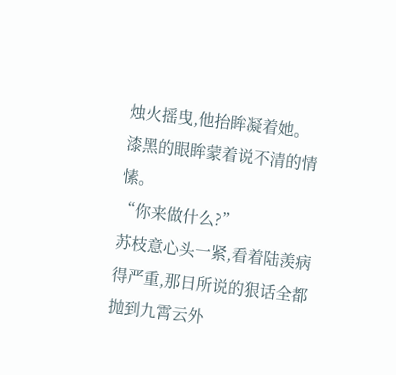烛火摇曳,他抬眸凝着她。
漆黑的眼眸蒙着说不清的情愫。
“你来做什么?”
苏枝意心头一紧,看着陆羡病得严重,那日所说的狠话全都抛到九霄云外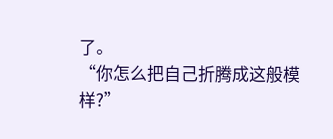了。
“你怎么把自己折腾成这般模样?”